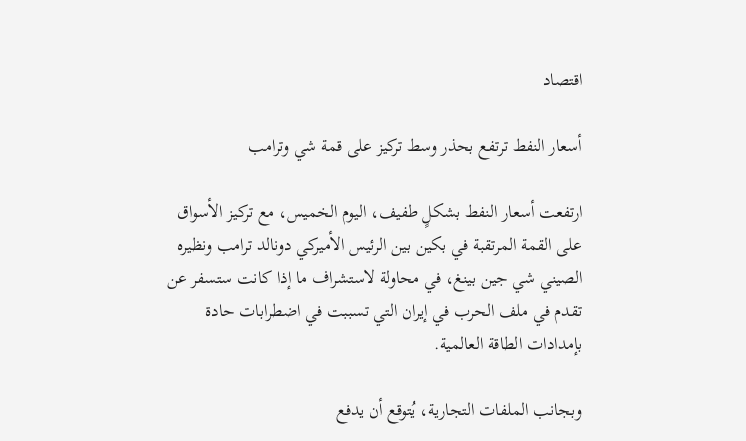اقتصاد

أسعار النفط ترتفع بحذر وسط تركيز على قمة شي وترامب

ارتفعت أسعار النفط بشكلٍ طفيف، اليوم الخميس، مع تركيز الأسواق على القمة المرتقبة في بكين بين الرئيس الأميركي دونالد ترامب ونظيره الصيني شي جين بينغ، في محاولة لاستشراف ما إذا كانت ستسفر عن تقدم في ملف الحرب في إيران التي تسببت في اضطرابات حادة بإمدادات الطاقة العالمية.

وبجانب الملفات التجارية، يُتوقع أن يدفع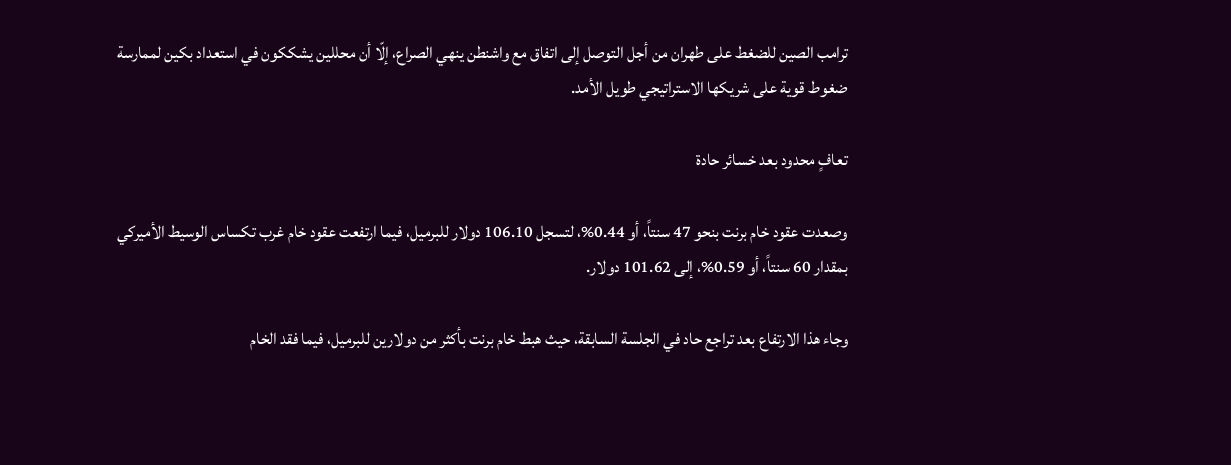ترامب الصين للضغط على طهران من أجل التوصل إلى اتفاق مع واشنطن ينهي الصراع، إلّا أن محللين يشككون في استعداد بكين لممارسة ضغوط قوية على شريكها الاستراتيجي طويل الأمد.

تعافٍ محدود بعد خسائر حادة

وصعدت عقود خام برنت بنحو 47 سنتاً، أو 0.44%، لتسجل 106.10 دولار للبرميل، فيما ارتفعت عقود خام غرب تكساس الوسيط الأميركي بمقدار 60 سنتاً، أو 0.59%، إلى 101.62 دولار.

وجاء هذا الارتفاع بعد تراجع حاد في الجلسة السابقة، حيث هبط خام برنت بأكثر من دولارين للبرميل، فيما فقد الخام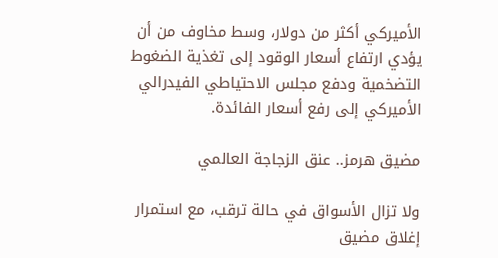الأميركي أكثر من دولار، وسط مخاوف من أن يؤدي ارتفاع أسعار الوقود إلى تغذية الضغوط التضخمية ودفع مجلس الاحتياطي الفيدرالي الأميركي إلى رفع أسعار الفائدة.

مضيق هرمز.. عنق الزجاجة العالمي

ولا تزال الأسواق في حالة ترقب، مع استمرار إغلاق مضيق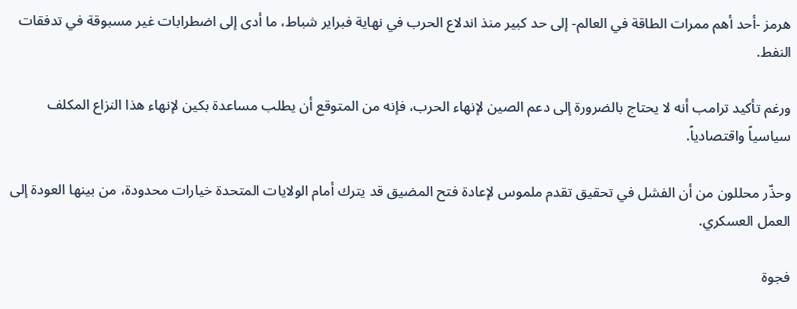هرمز -أحد أهم ممرات الطاقة في العالم- إلى حد كبير منذ اندلاع الحرب في نهاية فبراير شباط، ما أدى إلى اضطرابات غير مسبوقة في تدفقات النفط.

ورغم تأكيد ترامب أنه لا يحتاج بالضرورة إلى دعم الصين لإنهاء الحرب، فإنه من المتوقع أن يطلب مساعدة بكين لإنهاء هذا النزاع المكلف سياسياً واقتصادياً.

وحذّر محللون من أن الفشل في تحقيق تقدم ملموس لإعادة فتح المضيق قد يترك أمام الولايات المتحدة خيارات محدودة، من بينها العودة إلى العمل العسكري.

فجوة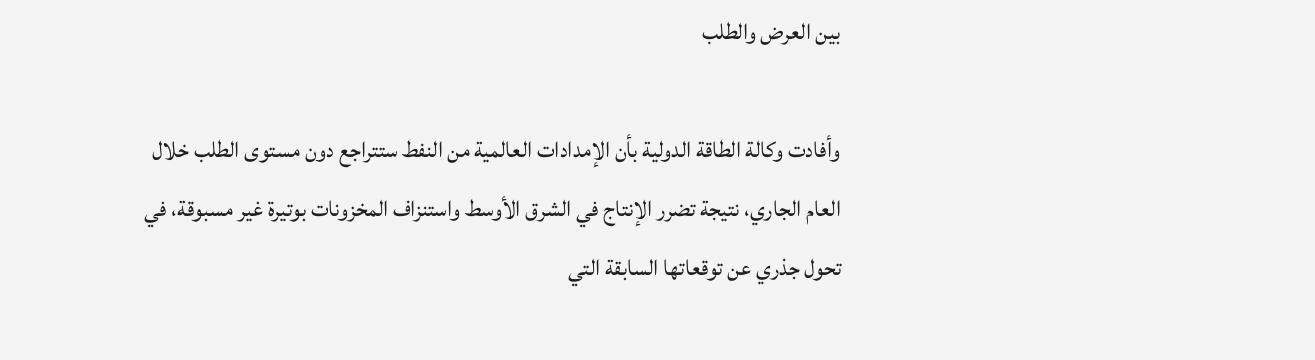بين العرض والطلب

وأفادت وكالة الطاقة الدولية بأن الإمدادات العالمية من النفط ستتراجع دون مستوى الطلب خلال العام الجاري، نتيجة تضرر الإنتاج في الشرق الأوسط واستنزاف المخزونات بوتيرة غير مسبوقة، في تحول جذري عن توقعاتها السابقة التي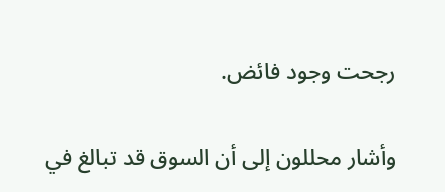رجحت وجود فائض.

وأشار محللون إلى أن السوق قد تبالغ في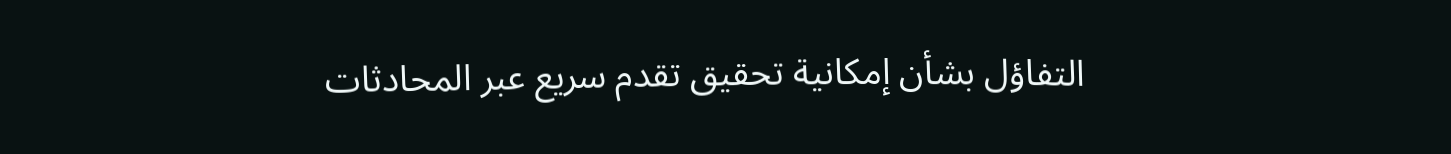التفاؤل بشأن إمكانية تحقيق تقدم سريع عبر المحادثات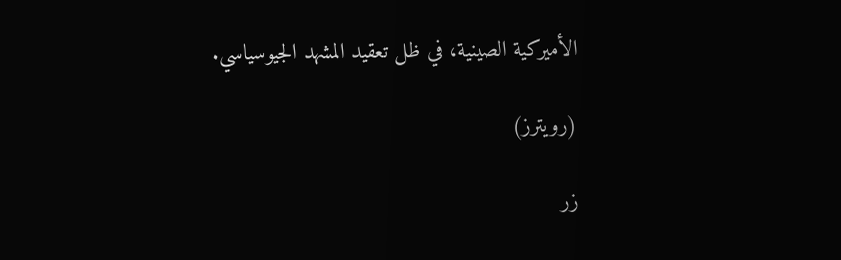الأميركية الصينية، في ظل تعقيد المشهد الجيوسياسي.

(رويترز)

زر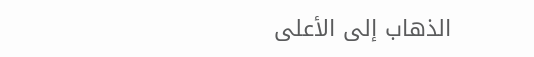الذهاب إلى الأعلى